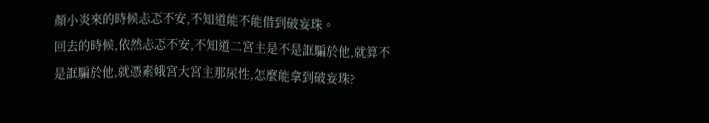顏小炎來的時候忐忑不安,不知道能不能借到破妄珠。
回去的時候,依然忐忑不安,不知道二宮主是不是誆騙於他,就算不是誆騙於他,就憑素娥宮大宮主那尿性,怎麼能拿到破妄珠?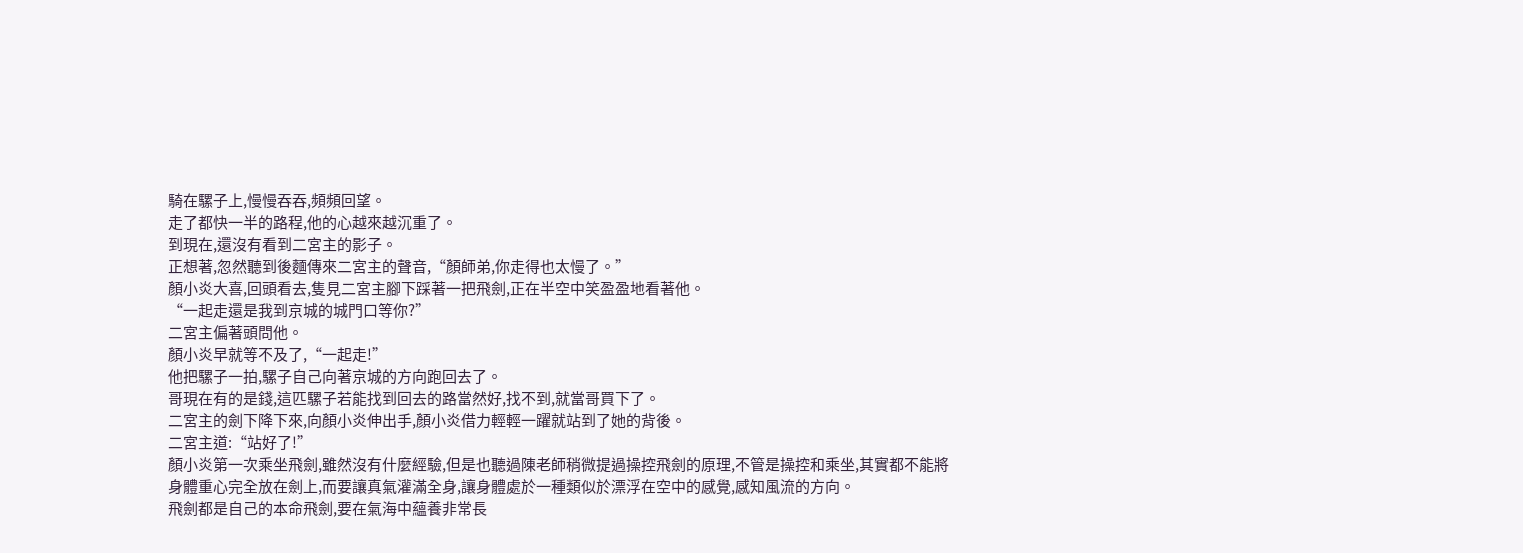騎在騾子上,慢慢吞吞,頻頻回望。
走了都快一半的路程,他的心越來越沉重了。
到現在,還沒有看到二宮主的影子。
正想著,忽然聽到後麵傳來二宮主的聲音,“顏師弟,你走得也太慢了。”
顏小炎大喜,回頭看去,隻見二宮主腳下踩著一把飛劍,正在半空中笑盈盈地看著他。
“一起走還是我到京城的城門口等你?”
二宮主偏著頭問他。
顏小炎早就等不及了,“一起走!”
他把騾子一拍,騾子自己向著京城的方向跑回去了。
哥現在有的是錢,這匹騾子若能找到回去的路當然好,找不到,就當哥買下了。
二宮主的劍下降下來,向顏小炎伸出手,顏小炎借力輕輕一躍就站到了她的背後。
二宮主道:“站好了!”
顏小炎第一次乘坐飛劍,雖然沒有什麼經驗,但是也聽過陳老師稍微提過操控飛劍的原理,不管是操控和乘坐,其實都不能將身體重心完全放在劍上,而要讓真氣灌滿全身,讓身體處於一種類似於漂浮在空中的感覺,感知風流的方向。
飛劍都是自己的本命飛劍,要在氣海中蘊養非常長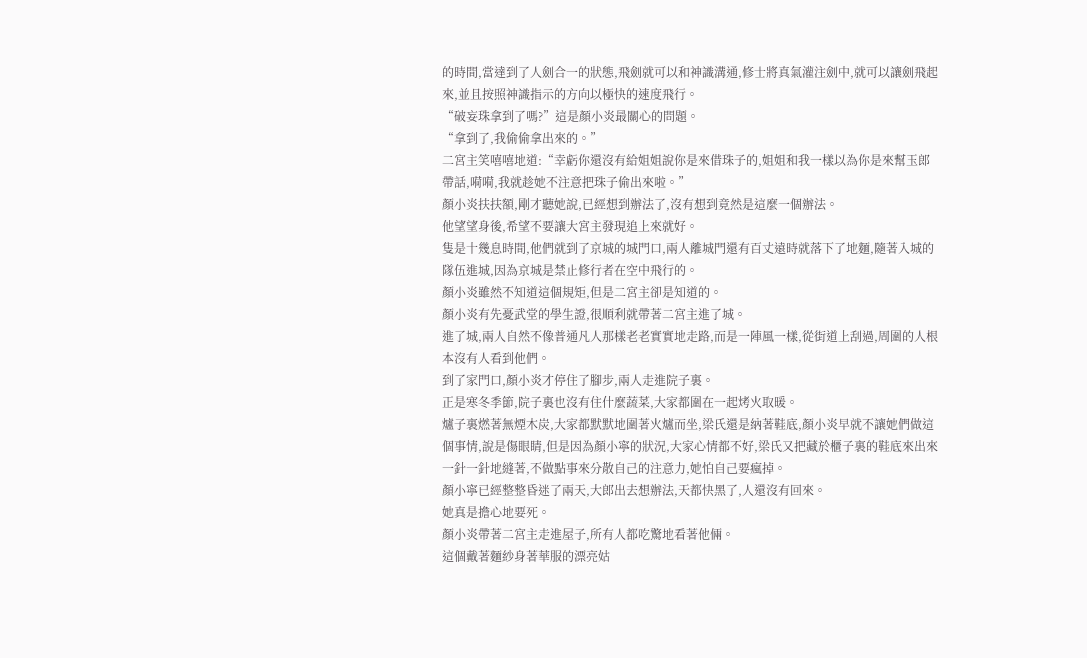的時間,當達到了人劍合一的狀態,飛劍就可以和神識溝通,修士將真氣灌注劍中,就可以讓劍飛起來,並且按照神識指示的方向以極快的速度飛行。
“破妄珠拿到了嗎?”這是顏小炎最關心的問題。
“拿到了,我偷偷拿出來的。”
二宮主笑嘻嘻地道:“幸虧你還沒有給姐姐說你是來借珠子的,姐姐和我一樣以為你是來幫玉郎帶話,嗬嗬,我就趁她不注意把珠子偷出來啦。”
顏小炎扶扶額,剛才聽她說,已經想到辦法了,沒有想到竟然是這麼一個辦法。
他望望身後,希望不要讓大宮主發現追上來就好。
隻是十幾息時間,他們就到了京城的城門口,兩人離城門還有百丈遠時就落下了地麵,隨著入城的隊伍進城,因為京城是禁止修行者在空中飛行的。
顏小炎雖然不知道這個規矩,但是二宮主卻是知道的。
顏小炎有先憂武堂的學生證,很順利就帶著二宮主進了城。
進了城,兩人自然不像普通凡人那樣老老實實地走路,而是一陣風一樣,從街道上刮過,周圍的人根本沒有人看到他們。
到了家門口,顏小炎才停住了腳步,兩人走進院子裏。
正是寒冬季節,院子裏也沒有住什麼蔬菜,大家都圍在一起烤火取暖。
爐子裏燃著無煙木炭,大家都默默地圍著火爐而坐,梁氏還是納著鞋底,顏小炎早就不讓她們做這個事情,說是傷眼睛,但是因為顏小寧的狀況,大家心情都不好,梁氏又把藏於櫃子裏的鞋底來出來一針一針地縫著,不做點事來分散自己的注意力,她怕自己要瘋掉。
顏小寧已經整整昏迷了兩天,大郎出去想辦法,天都快黑了,人還沒有回來。
她真是擔心地要死。
顏小炎帶著二宮主走進屋子,所有人都吃驚地看著他倆。
這個戴著麵紗身著華服的漂亮姑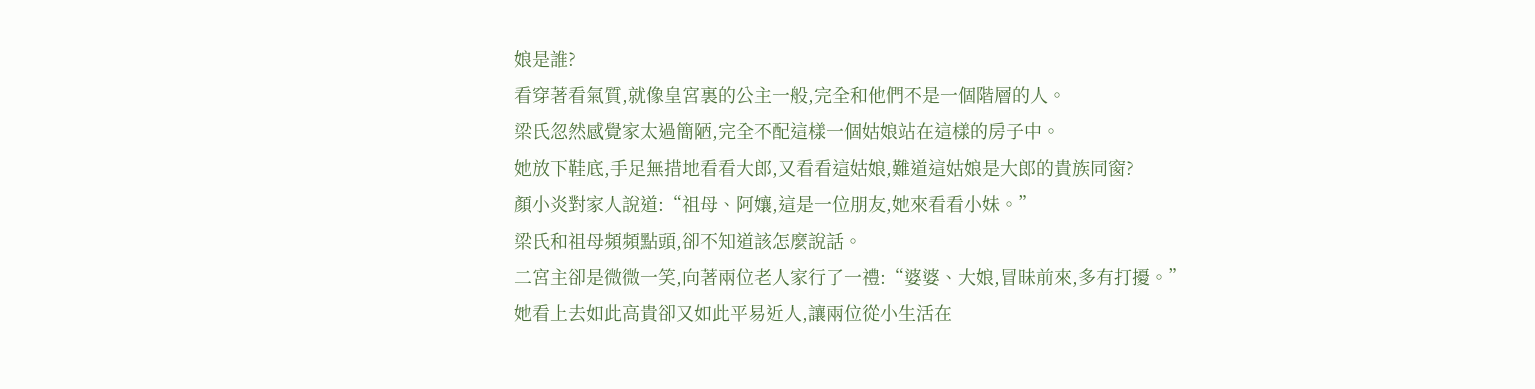娘是誰?
看穿著看氣質,就像皇宮裏的公主一般,完全和他們不是一個階層的人。
梁氏忽然感覺家太過簡陋,完全不配這樣一個姑娘站在這樣的房子中。
她放下鞋底,手足無措地看看大郎,又看看這姑娘,難道這姑娘是大郎的貴族同窗?
顏小炎對家人說道:“祖母、阿孃,這是一位朋友,她來看看小妹。”
梁氏和祖母頻頻點頭,卻不知道該怎麼說話。
二宮主卻是微微一笑,向著兩位老人家行了一禮:“婆婆、大娘,冒昧前來,多有打擾。”
她看上去如此高貴卻又如此平易近人,讓兩位從小生活在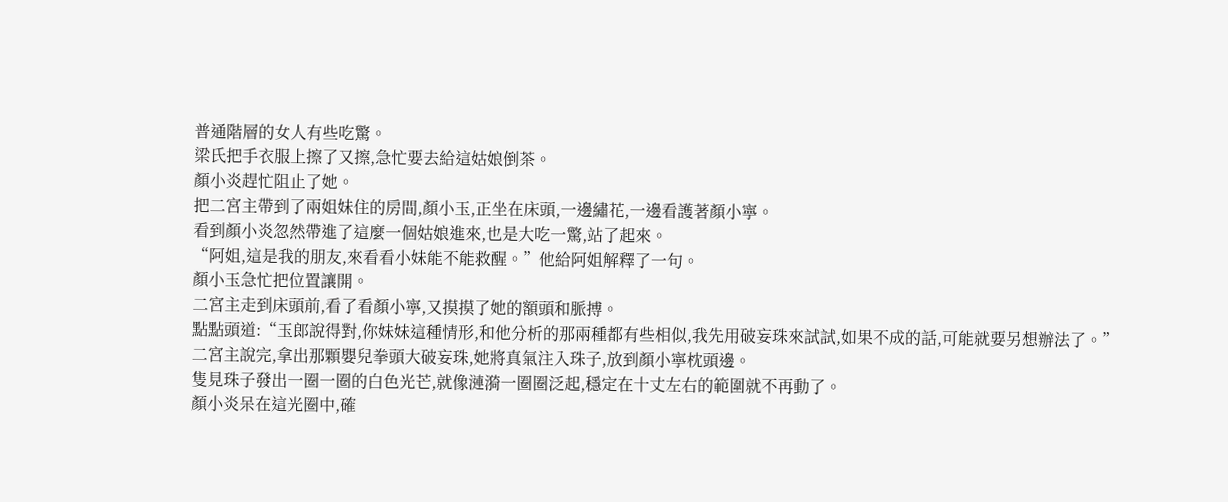普通階層的女人有些吃驚。
梁氏把手衣服上擦了又擦,急忙要去給這姑娘倒茶。
顏小炎趕忙阻止了她。
把二宮主帶到了兩姐妹住的房間,顏小玉,正坐在床頭,一邊繡花,一邊看護著顏小寧。
看到顏小炎忽然帶進了這麼一個姑娘進來,也是大吃一驚,站了起來。
“阿姐,這是我的朋友,來看看小妹能不能救醒。”他給阿姐解釋了一句。
顏小玉急忙把位置讓開。
二宮主走到床頭前,看了看顏小寧,又摸摸了她的額頭和脈搏。
點點頭道:“玉郎說得對,你妹妹這種情形,和他分析的那兩種都有些相似,我先用破妄珠來試試,如果不成的話,可能就要另想辦法了。”
二宮主說完,拿出那顆嬰兒拳頭大破妄珠,她將真氣注入珠子,放到顏小寧枕頭邊。
隻見珠子發出一圈一圈的白色光芒,就像漣漪一圈圈泛起,穩定在十丈左右的範圍就不再動了。
顏小炎呆在這光圈中,確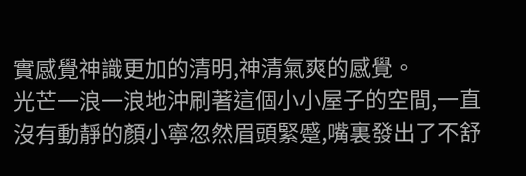實感覺神識更加的清明,神清氣爽的感覺。
光芒一浪一浪地沖刷著這個小小屋子的空間,一直沒有動靜的顏小寧忽然眉頭緊蹙,嘴裏發出了不舒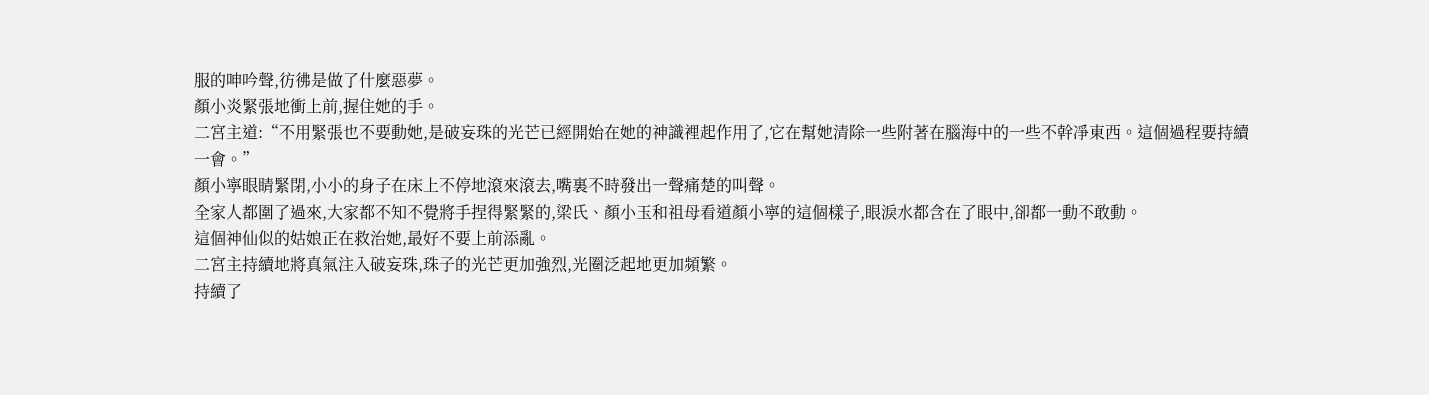服的呻吟聲,彷彿是做了什麼惡夢。
顏小炎緊張地衝上前,握住她的手。
二宮主道:“不用緊張也不要動她,是破妄珠的光芒已經開始在她的神識裡起作用了,它在幫她清除一些附著在腦海中的一些不幹凈東西。這個過程要持續一會。”
顏小寧眼睛緊閉,小小的身子在床上不停地滾來滾去,嘴裏不時發出一聲痛楚的叫聲。
全家人都圍了過來,大家都不知不覺將手捏得緊緊的,梁氏、顏小玉和祖母看道顏小寧的這個樣子,眼淚水都含在了眼中,卻都一動不敢動。
這個神仙似的姑娘正在救治她,最好不要上前添亂。
二宮主持續地將真氣注入破妄珠,珠子的光芒更加強烈,光圈泛起地更加頻繁。
持續了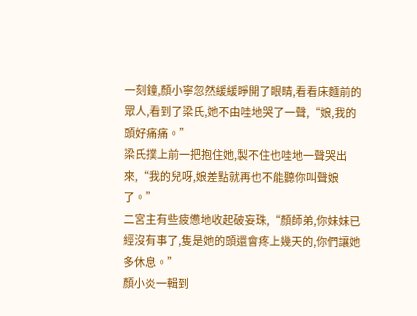一刻鐘,顏小寧忽然緩緩睜開了眼睛,看看床麵前的眾人,看到了梁氏,她不由哇地哭了一聲,“娘,我的頭好痛痛。”
梁氏撲上前一把抱住她,製不住也哇地一聲哭出來,“我的兒呀,娘差點就再也不能聽你叫聲娘了。”
二宮主有些疲憊地收起破妄珠,“顏師弟,你妹妹已經沒有事了,隻是她的頭還會疼上幾天的,你們讓她多休息。”
顏小炎一輯到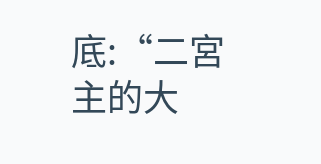底:“二宮主的大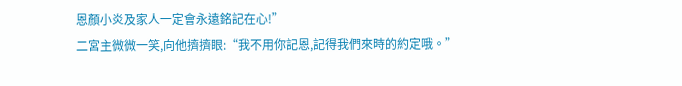恩顏小炎及家人一定會永遠銘記在心!”
二宮主微微一笑,向他擠擠眼:“我不用你記恩,記得我們來時的約定哦。”